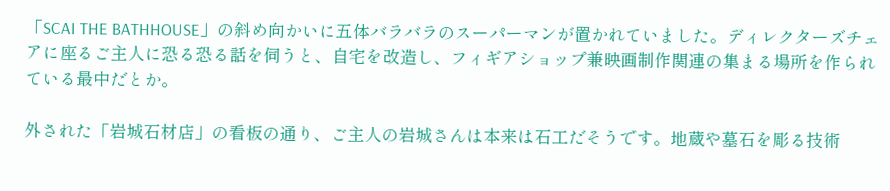「SCAI THE BATHHOUSE」の斜め向かいに五体バラバラのスーパーマンが置かれていました。ディレクターズチェアに座るご主人に恐る恐る話を伺うと、自宅を改造し、フィギアショップ兼映画制作関連の集まる場所を作られている最中だとか。

外された「岩城石材店」の看板の通り、ご主人の岩城さんは本来は石工だそうです。地蔵や墓石を彫る技術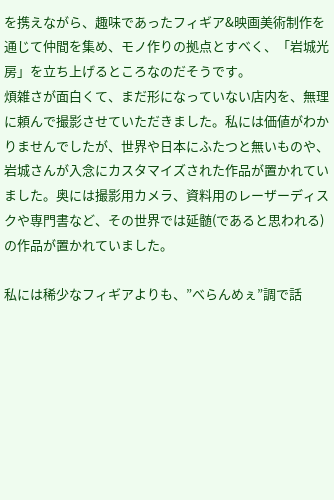を携えながら、趣味であったフィギア&映画美術制作を通じて仲間を集め、モノ作りの拠点とすべく、「岩城光房」を立ち上げるところなのだそうです。
煩雑さが面白くて、まだ形になっていない店内を、無理に頼んで撮影させていただきました。私には価値がわかりませんでしたが、世界や日本にふたつと無いものや、岩城さんが入念にカスタマイズされた作品が置かれていました。奥には撮影用カメラ、資料用のレーザーディスクや専門書など、その世界では延髄(であると思われる)の作品が置かれていました。

私には稀少なフィギアよりも、”べらんめぇ”調で話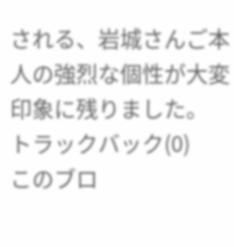される、岩城さんご本人の強烈な個性が大変印象に残りました。
トラックバック(0)
このブロ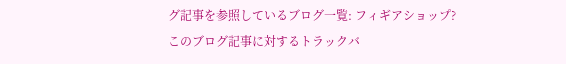グ記事を参照しているブログ一覧: フィギアショップ?
このブログ記事に対するトラックバ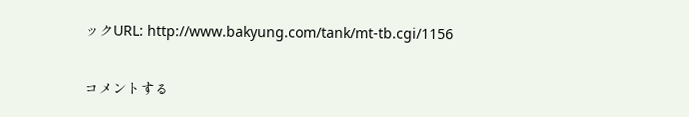ックURL: http://www.bakyung.com/tank/mt-tb.cgi/1156

コメントする